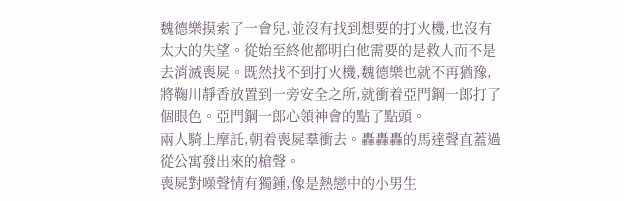魏德樂摸索了一會兒,並沒有找到想要的打火機,也沒有太大的失望。從始至終他都明白他需要的是救人而不是去消滅喪屍。既然找不到打火機,魏德樂也就不再猶豫,將鞠川靜香放置到一旁安全之所,就衝着亞門鋼一郎打了個眼色。亞門鋼一郎心領神會的點了點頭。
兩人騎上摩託,朝着喪屍羣衝去。轟轟轟的馬達聲直蓋過從公寓發出來的槍聲。
喪屍對噪聲情有獨鍾,像是熱戀中的小男生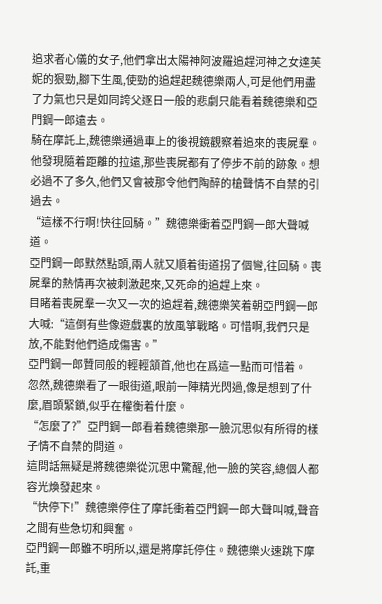追求者心儀的女子,他們拿出太陽神阿波羅追趕河神之女達芙妮的狠勁,腳下生風,使勁的追趕起魏德樂兩人,可是他們用盡了力氣也只是如同誇父逐日一般的悲劇只能看着魏德樂和亞門鋼一郎遠去。
騎在摩託上,魏德樂通過車上的後視鏡觀察着追來的喪屍羣。他發現隨着距離的拉遠,那些喪屍都有了停步不前的跡象。想必過不了多久,他們又會被那令他們陶醉的槍聲情不自禁的引過去。
“這樣不行啊!快往回騎。”魏德樂衝着亞門鋼一郎大聲喊道。
亞門鋼一郎默然點頭,兩人就又順着街道拐了個彎,往回騎。喪屍羣的熱情再次被刺激起來,又死命的追趕上來。
目睹着喪屍羣一次又一次的追趕着,魏德樂笑着朝亞門鋼一郎大喊:“這倒有些像遊戲裏的放風箏戰略。可惜啊,我們只是放,不能對他們造成傷害。”
亞門鋼一郎贊同般的輕輕頷首,他也在爲這一點而可惜着。
忽然,魏德樂看了一眼街道,眼前一陣精光閃過,像是想到了什麼,眉頭緊鎖,似乎在權衡着什麼。
“怎麼了?”亞門鋼一郎看着魏德樂那一臉沉思似有所得的樣子情不自禁的問道。
這問話無疑是將魏德樂從沉思中驚醒,他一臉的笑容,總個人都容光煥發起來。
“快停下!”魏德樂停住了摩託衝着亞門鋼一郎大聲叫喊,聲音之間有些急切和興奮。
亞門鋼一郎雖不明所以,還是將摩託停住。魏德樂火速跳下摩託,重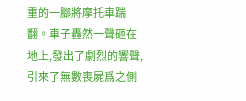重的一腳將摩托車踹翻。車子轟然一聲砸在地上,發出了劇烈的響聲,引來了無數喪屍爲之側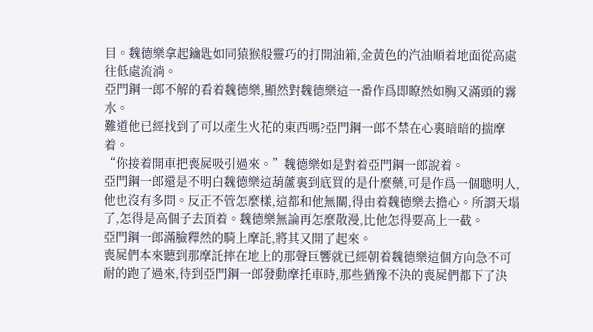目。魏德樂拿起鑰匙如同猿猴般靈巧的打開油箱,金黃色的汽油順着地面從高處往低處流淌。
亞門鋼一郎不解的看着魏德樂,顯然對魏德樂這一番作爲即瞭然如胸又滿頭的霧水。
難道他已經找到了可以產生火花的東西嗎?亞門鋼一郎不禁在心裏暗暗的揣摩着。
“你接着開車把喪屍吸引過來。”魏德樂如是對着亞門鋼一郎說着。
亞門鋼一郎還是不明白魏德樂這葫蘆裏到底買的是什麼藥,可是作爲一個聰明人,他也沒有多問。反正不管怎麼樣,這都和他無關,得由着魏德樂去擔心。所謂天塌了,怎得是高個子去頂着。魏德樂無論再怎麼散漫,比他怎得要高上一截。
亞門鋼一郎滿臉釋然的騎上摩託,將其又開了起來。
喪屍們本來聽到那摩託摔在地上的那聲巨響就已經朝着魏德樂這個方向急不可耐的跑了過來,待到亞門鋼一郎發動摩托車時,那些猶豫不決的喪屍們都下了決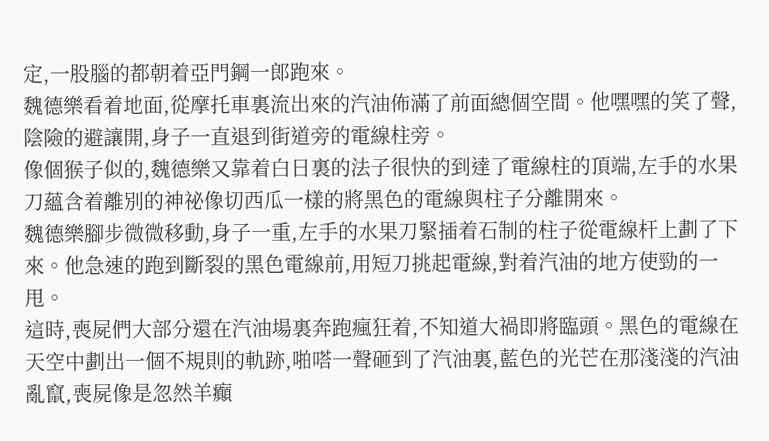定,一股腦的都朝着亞門鋼一郎跑來。
魏德樂看着地面,從摩托車裏流出來的汽油佈滿了前面總個空間。他嘿嘿的笑了聲,陰險的避讓開,身子一直退到街道旁的電線柱旁。
像個猴子似的,魏德樂又靠着白日裏的法子很快的到達了電線柱的頂端,左手的水果刀蘊含着離別的神祕像切西瓜一樣的將黑色的電線與柱子分離開來。
魏德樂腳步微微移動,身子一重,左手的水果刀緊插着石制的柱子從電線杆上劃了下來。他急速的跑到斷裂的黑色電線前,用短刀挑起電線,對着汽油的地方使勁的一甩。
這時,喪屍們大部分還在汽油場裏奔跑瘋狂着,不知道大禍即將臨頭。黑色的電線在天空中劃出一個不規則的軌跡,啪嗒一聲砸到了汽油裏,藍色的光芒在那淺淺的汽油亂竄,喪屍像是忽然羊癲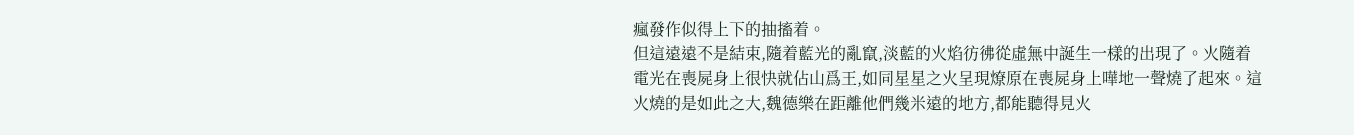瘋發作似得上下的抽搐着。
但這遠遠不是結束,隨着藍光的亂竄,淡藍的火焰彷彿從虛無中誕生一樣的出現了。火隨着電光在喪屍身上很快就佔山爲王,如同星星之火呈現燎原在喪屍身上嘩地一聲燒了起來。這火燒的是如此之大,魏德樂在距離他們幾米遠的地方,都能聽得見火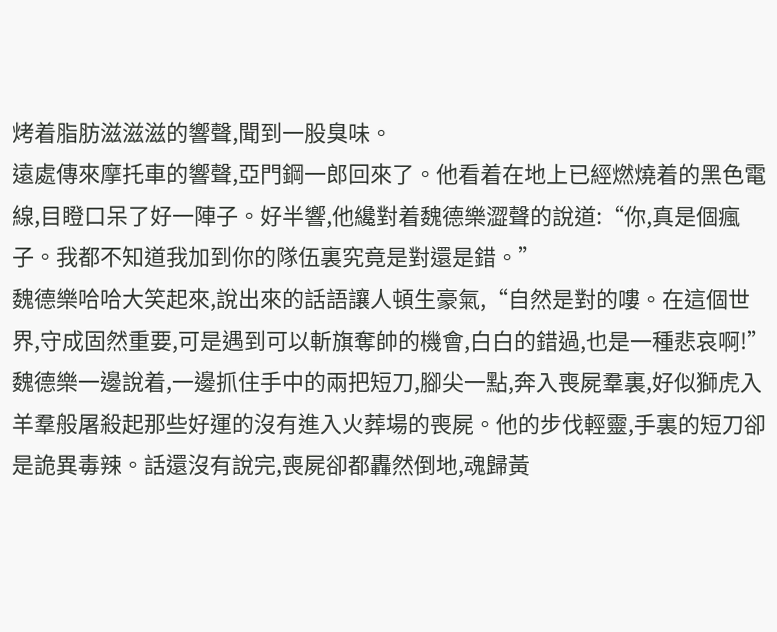烤着脂肪滋滋滋的響聲,聞到一股臭味。
遠處傳來摩托車的響聲,亞門鋼一郎回來了。他看着在地上已經燃燒着的黑色電線,目瞪口呆了好一陣子。好半響,他纔對着魏德樂澀聲的說道:“你,真是個瘋子。我都不知道我加到你的隊伍裏究竟是對還是錯。”
魏德樂哈哈大笑起來,說出來的話語讓人頓生豪氣,“自然是對的嘍。在這個世界,守成固然重要,可是遇到可以斬旗奪帥的機會,白白的錯過,也是一種悲哀啊!”
魏德樂一邊說着,一邊抓住手中的兩把短刀,腳尖一點,奔入喪屍羣裏,好似獅虎入羊羣般屠殺起那些好運的沒有進入火葬場的喪屍。他的步伐輕靈,手裏的短刀卻是詭異毒辣。話還沒有說完,喪屍卻都轟然倒地,魂歸黃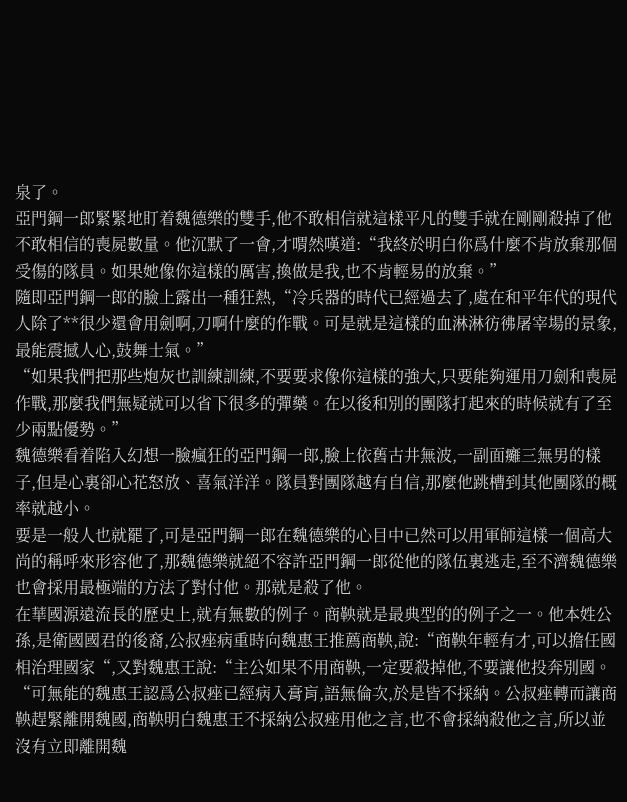泉了。
亞門鋼一郎緊緊地盯着魏德樂的雙手,他不敢相信就這樣平凡的雙手就在剛剛殺掉了他不敢相信的喪屍數量。他沉默了一會,才喟然嘆道:“我終於明白你爲什麼不肯放棄那個受傷的隊員。如果她像你這樣的厲害,換做是我,也不肯輕易的放棄。”
隨即亞門鋼一郎的臉上露出一種狂熱,“冷兵器的時代已經過去了,處在和平年代的現代人除了**很少還會用劍啊,刀啊什麼的作戰。可是就是這樣的血淋淋彷彿屠宰場的景象,最能震撼人心,鼓舞士氣。”
“如果我們把那些炮灰也訓練訓練,不要要求像你這樣的強大,只要能夠運用刀劍和喪屍作戰,那麼我們無疑就可以省下很多的彈藥。在以後和別的團隊打起來的時候就有了至少兩點優勢。”
魏德樂看着陷入幻想一臉瘋狂的亞門鋼一郎,臉上依舊古井無波,一副面癱三無男的樣子,但是心裏卻心花怒放、喜氣洋洋。隊員對團隊越有自信,那麼他跳槽到其他團隊的概率就越小。
要是一般人也就罷了,可是亞門鋼一郎在魏德樂的心目中已然可以用軍師這樣一個高大尚的稱呼來形容他了,那魏德樂就絕不容許亞門鋼一郎從他的隊伍裏逃走,至不濟魏德樂也會採用最極端的方法了對付他。那就是殺了他。
在華國源遠流長的歷史上,就有無數的例子。商鞅就是最典型的的例子之一。他本姓公孫,是衛國國君的後裔,公叔痤病重時向魏惠王推薦商鞅,說:“商鞅年輕有才,可以擔任國相治理國家“,又對魏惠王說:“主公如果不用商鞅,一定要殺掉他,不要讓他投奔別國。
“可無能的魏惠王認爲公叔痤已經病入膏肓,語無倫次,於是皆不採納。公叔痤轉而讓商鞅趕緊離開魏國,商鞅明白魏惠王不採納公叔痤用他之言,也不會採納殺他之言,所以並沒有立即離開魏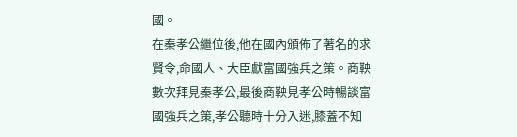國。
在秦孝公繼位後,他在國內頒佈了著名的求賢令,命國人、大臣獻富國強兵之策。商鞅數次拜見秦孝公,最後商鞅見孝公時暢談富國強兵之策,孝公聽時十分入迷,膝蓋不知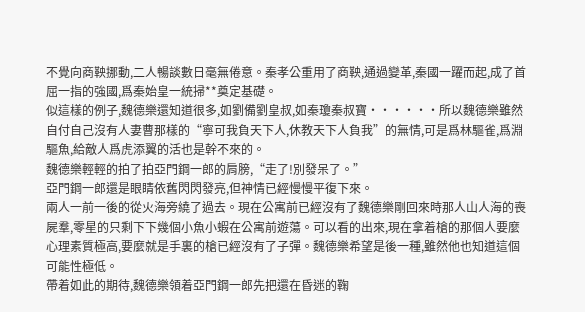不覺向商鞅挪動,二人暢談數日毫無倦意。秦孝公重用了商鞅,通過變革,秦國一躍而起,成了首屈一指的強國,爲秦始皇一統掃**奠定基礎。
似這樣的例子,魏德樂還知道很多,如劉備劉皇叔,如秦瓊秦叔寶······所以魏德樂雖然自付自己沒有人妻曹那樣的“寧可我負天下人,休教天下人負我”的無情,可是爲林驅雀,爲淵驅魚,給敵人爲虎添翼的活也是幹不來的。
魏德樂輕輕的拍了拍亞門鋼一郎的肩膀,“走了!別發呆了。”
亞門鋼一郎還是眼睛依舊閃閃發亮,但神情已經慢慢平復下來。
兩人一前一後的從火海旁繞了過去。現在公寓前已經沒有了魏德樂剛回來時那人山人海的喪屍羣,零星的只剩下下幾個小魚小蝦在公寓前遊蕩。可以看的出來,現在拿着槍的那個人要麼心理素質極高,要麼就是手裏的槍已經沒有了子彈。魏德樂希望是後一種,雖然他也知道這個可能性極低。
帶着如此的期待,魏德樂領着亞門鋼一郎先把還在昏迷的鞠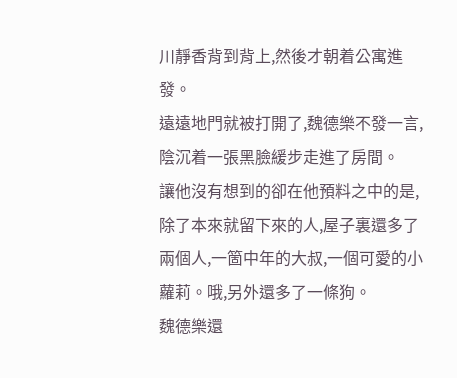川靜香背到背上,然後才朝着公寓進發。
遠遠地門就被打開了,魏德樂不發一言,陰沉着一張黑臉緩步走進了房間。
讓他沒有想到的卻在他預料之中的是,除了本來就留下來的人,屋子裏還多了兩個人,一箇中年的大叔,一個可愛的小蘿莉。哦,另外還多了一條狗。
魏德樂還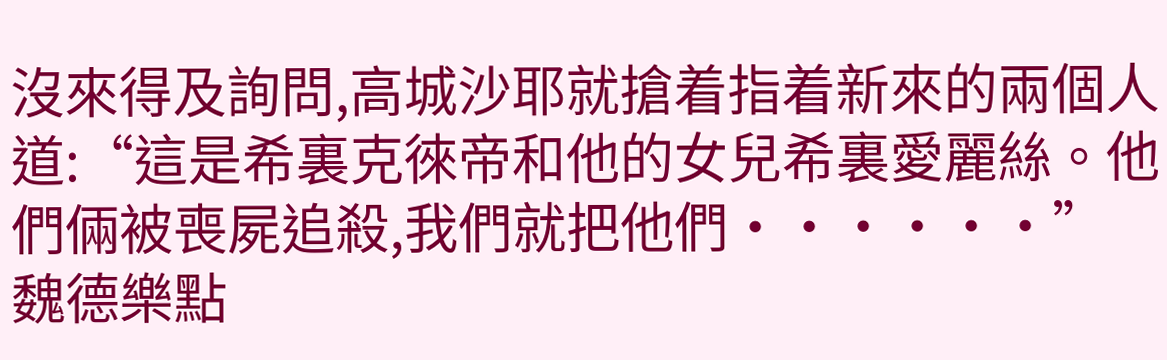沒來得及詢問,高城沙耶就搶着指着新來的兩個人道:“這是希裏克徠帝和他的女兒希裏愛麗絲。他們倆被喪屍追殺,我們就把他們······”
魏德樂點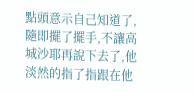點頭意示自己知道了,隨即擺了擺手,不讓高城沙耶再說下去了,他淡然的指了指跟在他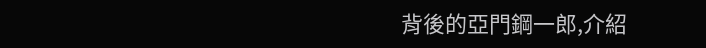背後的亞門鋼一郎,介紹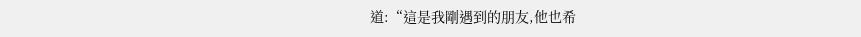道:“這是我剛遇到的朋友,他也希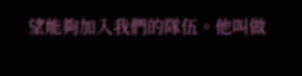望能夠加入我們的隊伍。他叫做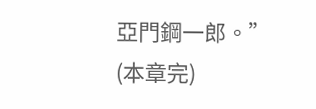亞門鋼一郎。”
(本章完)